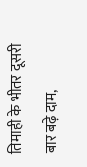तिमाही के भीतर दूसरी बार बढ़े दाम,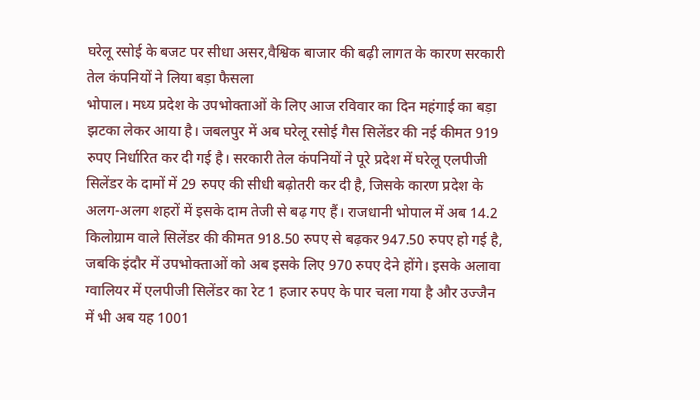घरेलू रसोई के बजट पर सीधा असर,वैश्विक बाजार की बढ़ी लागत के कारण सरकारी तेल कंपनियों ने लिया बड़ा फैसला
भोपाल। मध्य प्रदेश के उपभोक्ताओं के लिए आज रविवार का दिन महंगाई का बड़ा झटका लेकर आया है। जबलपुर में अब घरेलू रसोई गैस सिलेंडर की नई कीमत 919 रुपए निर्धारित कर दी गई है। सरकारी तेल कंपनियों ने पूरे प्रदेश में घरेलू एलपीजी सिलेंडर के दामों में 29 रुपए की सीधी बढ़ोतरी कर दी है, जिसके कारण प्रदेश के अलग-अलग शहरों में इसके दाम तेजी से बढ़ गए हैं। राजधानी भोपाल में अब 14.2 किलोग्राम वाले सिलेंडर की कीमत 918.50 रुपए से बढ़कर 947.50 रुपए हो गई है, जबकि इंदौर में उपभोक्ताओं को अब इसके लिए 970 रुपए देने होंगे। इसके अलावा ग्वालियर में एलपीजी सिलेंडर का रेट 1 हजार रुपए के पार चला गया है और उज्जैन में भी अब यह 1001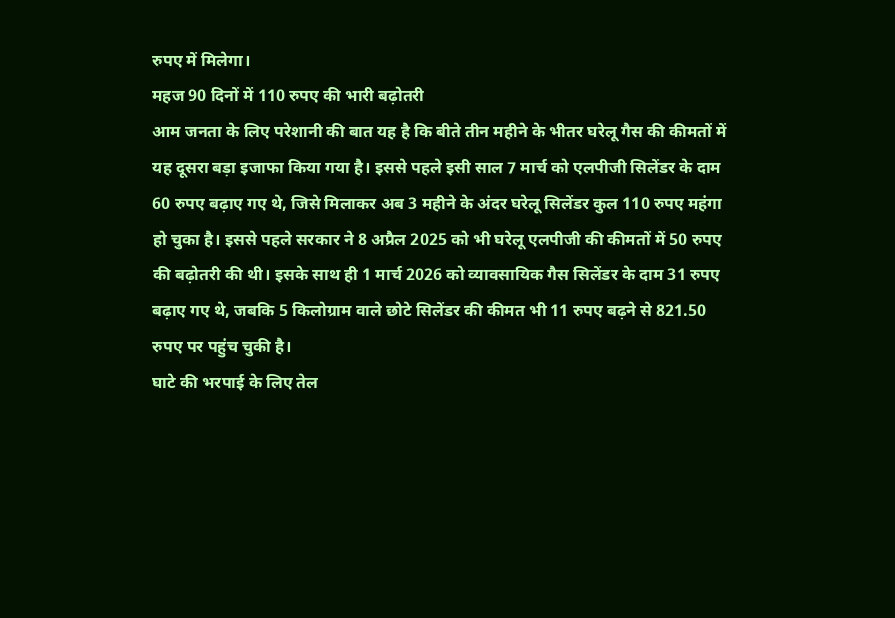रुपए में मिलेगा।
महज 90 दिनों में 110 रुपए की भारी बढ़ोतरी
आम जनता के लिए परेशानी की बात यह है कि बीते तीन महीने के भीतर घरेलू गैस की कीमतों में यह दूसरा बड़ा इजाफा किया गया है। इससे पहले इसी साल 7 मार्च को एलपीजी सिलेंडर के दाम 60 रुपए बढ़ाए गए थे, जिसे मिलाकर अब 3 महीने के अंदर घरेलू सिलेंडर कुल 110 रुपए महंगा हो चुका है। इससे पहले सरकार ने 8 अप्रैल 2025 को भी घरेलू एलपीजी की कीमतों में 50 रुपए की बढ़ोतरी की थी। इसके साथ ही 1 मार्च 2026 को व्यावसायिक गैस सिलेंडर के दाम 31 रुपए बढ़ाए गए थे, जबकि 5 किलोग्राम वाले छोटे सिलेंडर की कीमत भी 11 रुपए बढ़ने से 821.50 रुपए पर पहुंच चुकी है।
घाटे की भरपाई के लिए तेल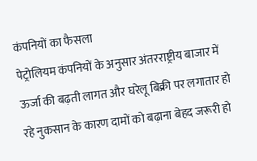कंपनियों का फैसला
पेट्रोलियम कंपनियों के अनुसार अंतरराष्ट्रीय बाजार में ऊर्जा की बढ़ती लागत और घरेलू बिक्री पर लगातार हो रहे नुकसान के कारण दामों को बढ़ाना बेहद जरूरी हो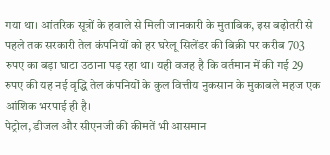गया था। आंतरिक सूत्रों के हवाले से मिली जानकारी के मुताबिक, इस बढ़ोतरी से पहले तक सरकारी तेल कंपनियों को हर घरेलू सिलेंडर की बिक्री पर करीब 703 रुपए का बड़ा घाटा उठाना पड़ रहा था। यही वजह है कि वर्तमान में की गई 29 रुपए की यह नई वृद्धि तेल कंपनियों के कुल वित्तीय नुकसान के मुकाबले महज एक आंशिक भरपाई ही है।
पेट्रोल, डीजल और सीएनजी की कीमतें भी आसमान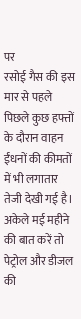पर
रसोई गैस की इस मार से पहले पिछले कुछ हफ्तों के दौरान वाहन ईंधनों की कीमतों में भी लगातार तेजी देखी गई है। अकेले मई महीने की बात करें तो पेट्रोल और डीजल की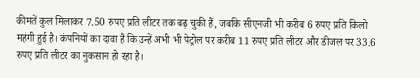कीमतें कुल मिलाकर 7.50 रुपए प्रति लीटर तक बढ़ चुकी हैं, जबकि सीएनजी भी करीब 6 रुपए प्रति किलो महंगी हुई है। कंपनियों का दावा है कि उन्हें अभी भी पेट्रोल पर करीब 11 रुपए प्रति लीटर और डीजल पर 33.6 रुपए प्रति लीटर का नुकसान हो रहा है।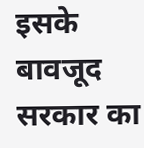इसके बावजूद सरकार का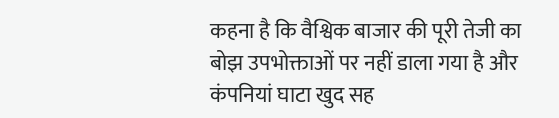कहना है कि वैश्विक बाजार की पूरी तेजी का बोझ उपभोक्ताओं पर नहीं डाला गया है और कंपनियां घाटा खुद सह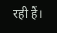रही हैं।